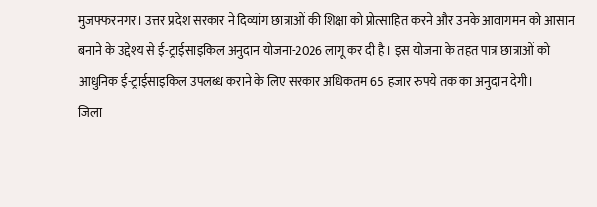मुजफ्फरनगर। उत्तर प्रदेश सरकार ने दिव्यांग छात्राओं की शिक्षा को प्रोत्साहित करने और उनके आवागमन को आसान बनाने के उद्देश्य से ई-ट्राईसाइकिल अनुदान योजना-2026 लागू कर दी है। इस योजना के तहत पात्र छात्राओं को आधुनिक ई-ट्राईसाइकिल उपलब्ध कराने के लिए सरकार अधिकतम 65 हजार रुपये तक का अनुदान देगी।
जिला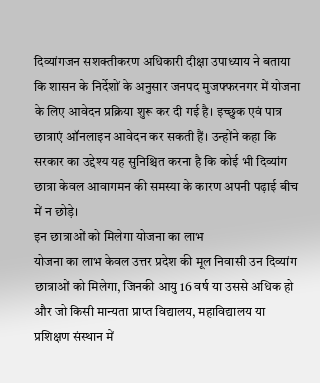दिव्यांगजन सशक्तीकरण अधिकारी दीक्षा उपाध्याय ने बताया कि शासन के निर्देशों के अनुसार जनपद मुजफ्फरनगर में योजना के लिए आवेदन प्रक्रिया शुरू कर दी गई है। इच्छुक एवं पात्र छात्राएं ऑनलाइन आवेदन कर सकती हैं। उन्होंने कहा कि सरकार का उद्देश्य यह सुनिश्चित करना है कि कोई भी दिव्यांग छात्रा केवल आवागमन की समस्या के कारण अपनी पढ़ाई बीच में न छोड़े।
इन छात्राओं को मिलेगा योजना का लाभ
योजना का लाभ केवल उत्तर प्रदेश की मूल निवासी उन दिव्यांग छात्राओं को मिलेगा, जिनकी आयु 16 वर्ष या उससे अधिक हो और जो किसी मान्यता प्राप्त विद्यालय, महाविद्यालय या प्रशिक्षण संस्थान में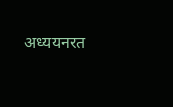अध्ययनरत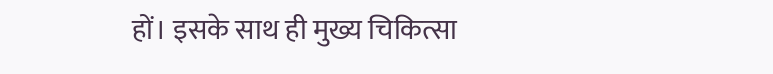हों। इसके साथ ही मुख्य चिकित्सा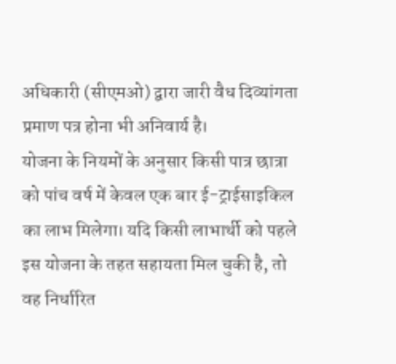अधिकारी (सीएमओ) द्वारा जारी वैध दिव्यांगता प्रमाण पत्र होना भी अनिवार्य है।
योजना के नियमों के अनुसार किसी पात्र छात्रा को पांच वर्ष में केवल एक बार ई-ट्राईसाइकिल का लाभ मिलेगा। यदि किसी लाभार्थी को पहले इस योजना के तहत सहायता मिल चुकी है, तो वह निर्धारित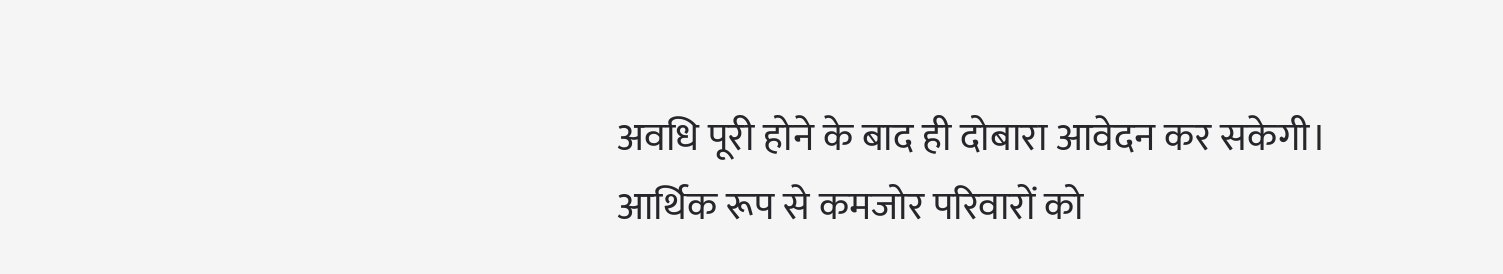अवधि पूरी होने के बाद ही दोबारा आवेदन कर सकेगी।
आर्थिक रूप से कमजोर परिवारों को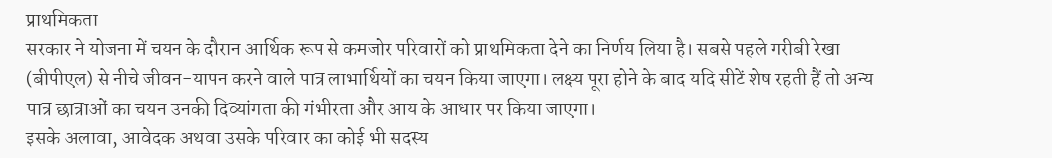प्राथमिकता
सरकार ने योजना में चयन के दौरान आर्थिक रूप से कमजोर परिवारों को प्राथमिकता देने का निर्णय लिया है। सबसे पहले गरीबी रेखा (बीपीएल) से नीचे जीवन-यापन करने वाले पात्र लाभार्थियों का चयन किया जाएगा। लक्ष्य पूरा होने के बाद यदि सीटें शेष रहती हैं तो अन्य पात्र छात्राओं का चयन उनकी दिव्यांगता की गंभीरता और आय के आधार पर किया जाएगा।
इसके अलावा, आवेदक अथवा उसके परिवार का कोई भी सदस्य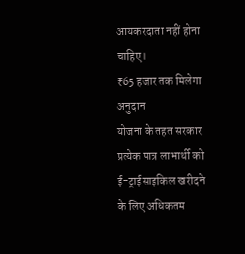आयकरदाता नहीं होना चाहिए।
₹65 हजार तक मिलेगा अनुदान
योजना के तहत सरकार प्रत्येक पात्र लाभार्थी को ई-ट्राईसाइकिल खरीदने के लिए अधिकतम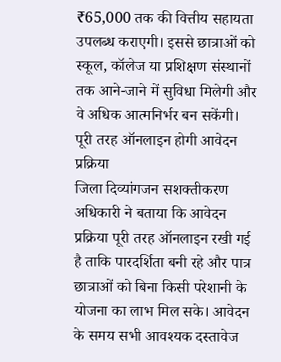₹65,000 तक की वित्तीय सहायता उपलब्ध कराएगी। इससे छात्राओं को स्कूल, कॉलेज या प्रशिक्षण संस्थानों तक आने-जाने में सुविधा मिलेगी और वे अधिक आत्मनिर्भर बन सकेंगी।
पूरी तरह ऑनलाइन होगी आवेदन प्रक्रिया
जिला दिव्यांगजन सशक्तीकरण अधिकारी ने बताया कि आवेदन प्रक्रिया पूरी तरह ऑनलाइन रखी गई है ताकि पारदर्शिता बनी रहे और पात्र छात्राओं को बिना किसी परेशानी के योजना का लाभ मिल सके। आवेदन के समय सभी आवश्यक दस्तावेज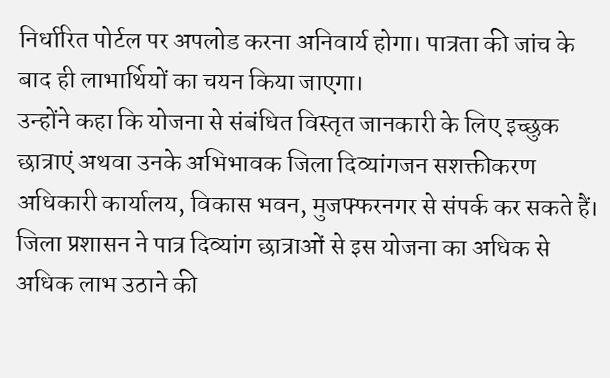निर्धारित पोर्टल पर अपलोड करना अनिवार्य होगा। पात्रता की जांच के बाद ही लाभार्थियों का चयन किया जाएगा।
उन्होंने कहा कि योजना से संबंधित विस्तृत जानकारी के लिए इच्छुक छात्राएं अथवा उनके अभिभावक जिला दिव्यांगजन सशक्तीकरण अधिकारी कार्यालय, विकास भवन, मुजफ्फरनगर से संपर्क कर सकते हैं। जिला प्रशासन ने पात्र दिव्यांग छात्राओं से इस योजना का अधिक से अधिक लाभ उठाने की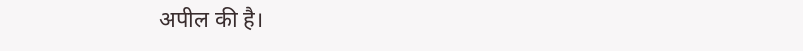अपील की है।